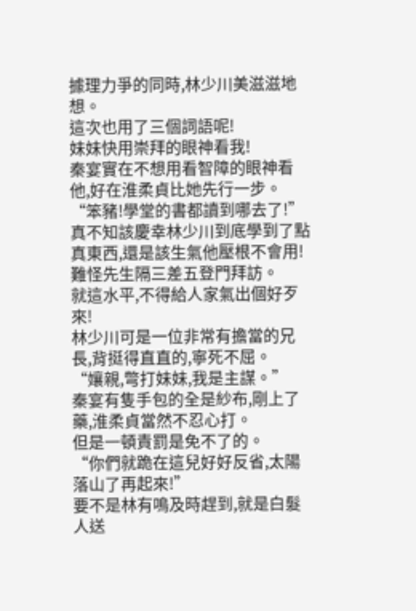據理力爭的同時,林少川美滋滋地想。
這次也用了三個詞語呢!
妹妹快用崇拜的眼神看我!
秦宴實在不想用看智障的眼神看他,好在淮柔貞比她先行一步。
“笨豬!學堂的書都讀到哪去了!”
真不知該慶幸林少川到底學到了點真東西,還是該生氣他壓根不會用!
難怪先生隔三差五登門拜訪。
就這水平,不得給人家氣出個好歹來!
林少川可是一位非常有擔當的兄長,背挺得直直的,寧死不屈。
“孃親,彆打妹妹,我是主謀。”
秦宴有隻手包的全是紗布,剛上了藥,淮柔貞當然不忍心打。
但是一頓責罰是免不了的。
“你們就跪在這兒好好反省,太陽落山了再起來!”
要不是林有鳴及時趕到,就是白髮人送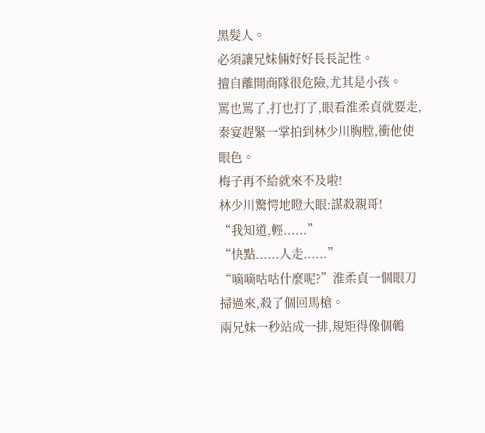黑髮人。
必須讓兄妹倆好好長長記性。
擅自離開商隊很危險,尤其是小孩。
罵也罵了,打也打了,眼看淮柔貞就要走,秦宴趕緊一掌拍到林少川胸膛,衝他使眼色。
梅子再不給就來不及啦!
林少川驚愕地瞪大眼:謀殺親哥!
“我知道,輕......”
“快點......人走......”
“嘀嘀咕咕什麼呢?”淮柔貞一個眼刀掃過來,殺了個回馬槍。
兩兄妹一秒站成一排,規矩得像個鵪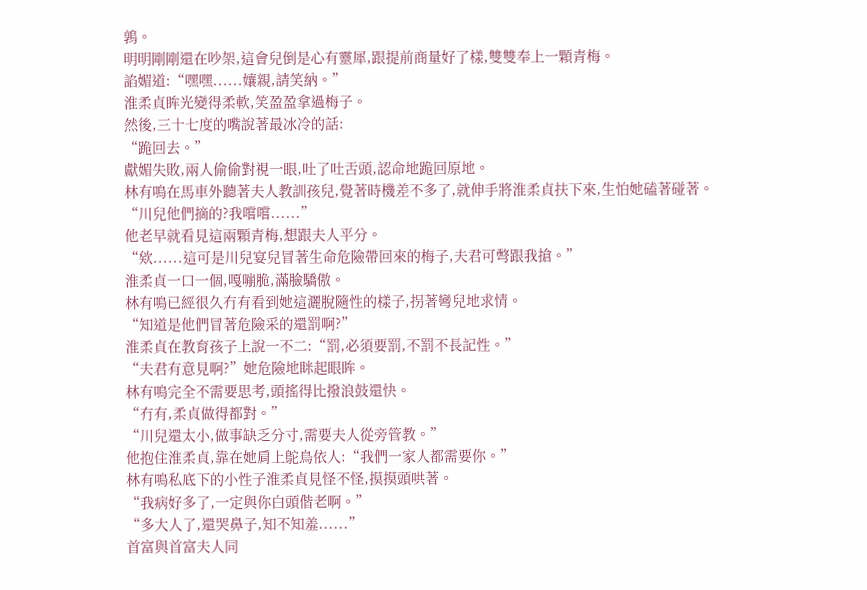鶉。
明明剛剛還在吵架,這會兒倒是心有靈犀,跟提前商量好了樣,雙雙奉上一顆青梅。
諂媚道:“嘿嘿......孃親,請笑納。”
淮柔貞眸光變得柔軟,笑盈盈拿過梅子。
然後,三十七度的嘴說著最冰冷的話:
“跪回去。”
獻媚失敗,兩人偷偷對視一眼,吐了吐舌頭,認命地跪回原地。
林有鳴在馬車外聽著夫人教訓孩兒,覺著時機差不多了,就伸手將淮柔貞扶下來,生怕她磕著碰著。
“川兒他們摘的?我嚐嚐......”
他老早就看見這兩顆青梅,想跟夫人平分。
“欸......這可是川兒宴兒冒著生命危險帶回來的梅子,夫君可彆跟我搶。”
淮柔貞一口一個,嘎嘣脆,滿臉驕傲。
林有鳴已經很久冇有看到她這灑脫隨性的樣子,拐著彎兒地求情。
“知道是他們冒著危險采的還罰啊?”
淮柔貞在教育孩子上說一不二:“罰,必須要罰,不罰不長記性。”
“夫君有意見啊?”她危險地眯起眼眸。
林有鳴完全不需要思考,頭搖得比撥浪鼓還快。
“冇有,柔貞做得都對。”
“川兒還太小,做事缺乏分寸,需要夫人從旁管教。”
他抱住淮柔貞,靠在她肩上鴕鳥依人:“我們一家人都需要你。”
林有鳴私底下的小性子淮柔貞見怪不怪,摸摸頭哄著。
“我病好多了,一定與你白頭偕老啊。”
“多大人了,還哭鼻子,知不知羞......”
首富與首富夫人同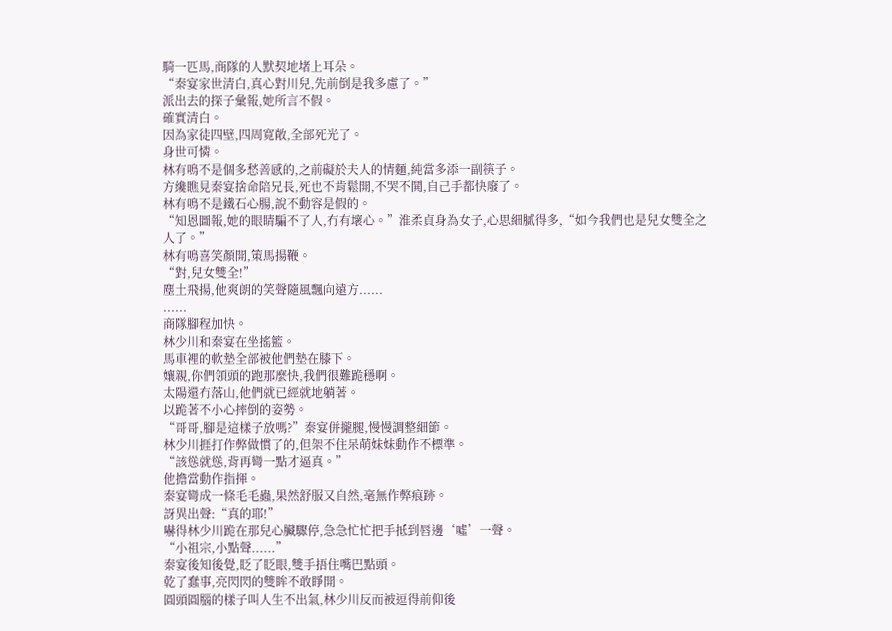騎一匹馬,商隊的人默契地堵上耳朵。
“秦宴家世清白,真心對川兒,先前倒是我多慮了。”
派出去的探子彙報,她所言不假。
確實清白。
因為家徒四壁,四周寬敞,全部死光了。
身世可憐。
林有鳴不是個多愁善感的,之前礙於夫人的情麵,純當多添一副筷子。
方纔瞧見秦宴捨命陪兄長,死也不肯鬆開,不哭不鬨,自己手都快廢了。
林有鳴不是鐵石心腸,說不動容是假的。
“知恩圖報,她的眼睛騙不了人,冇有壞心。”淮柔貞身為女子,心思細膩得多,“如今我們也是兒女雙全之人了。”
林有鳴喜笑顏開,策馬揚鞭。
“對,兒女雙全!”
塵土飛揚,他爽朗的笑聲隨風飄向遠方......
......
商隊腳程加快。
林少川和秦宴在坐搖籃。
馬車裡的軟墊全部被他們墊在膝下。
孃親,你們領頭的跑那麼快,我們很難跪穩啊。
太陽還冇落山,他們就已經就地躺著。
以跪著不小心摔倒的姿勢。
“哥哥,腳是這樣子放嗎?”秦宴併攏腿,慢慢調整細節。
林少川捱打作弊做慣了的,但架不住呆萌妹妹動作不標準。
“該慫就慫,背再彎一點才逼真。”
他擔當動作指揮。
秦宴彎成一條毛毛蟲,果然舒服又自然,毫無作弊痕跡。
訝異出聲:“真的耶!”
嚇得林少川跪在那兒心臟驟停,急急忙忙把手抵到唇邊‘噓’一聲。
“小祖宗,小點聲......”
秦宴後知後覺,眨了眨眼,雙手捂住嘴巴點頭。
乾了蠢事,亮閃閃的雙眸不敢睜開。
圓頭圓腦的樣子叫人生不出氣,林少川反而被逗得前仰後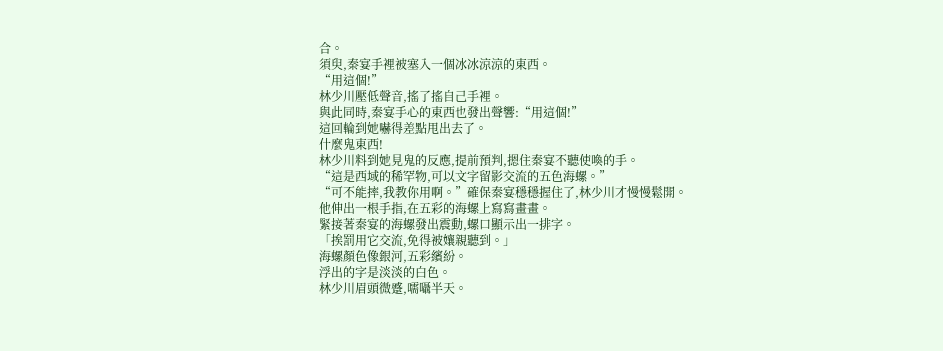合。
須臾,秦宴手裡被塞入一個冰冰涼涼的東西。
“用這個!”
林少川壓低聲音,搖了搖自己手裡。
與此同時,秦宴手心的東西也發出聲響:“用這個!”
這回輪到她嚇得差點甩出去了。
什麼鬼東西!
林少川料到她見鬼的反應,提前預判,摁住秦宴不聽使喚的手。
“這是西域的稀罕物,可以文字留影交流的五色海螺。”
“可不能摔,我教你用啊。”確保秦宴穩穩握住了,林少川才慢慢鬆開。
他伸出一根手指,在五彩的海螺上寫寫畫畫。
緊接著秦宴的海螺發出震動,螺口顯示出一排字。
「挨罰用它交流,免得被孃親聽到。」
海螺顏色像銀河,五彩繽紛。
浮出的字是淡淡的白色。
林少川眉頭微蹙,嚅囁半天。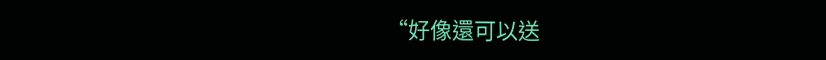“好像還可以送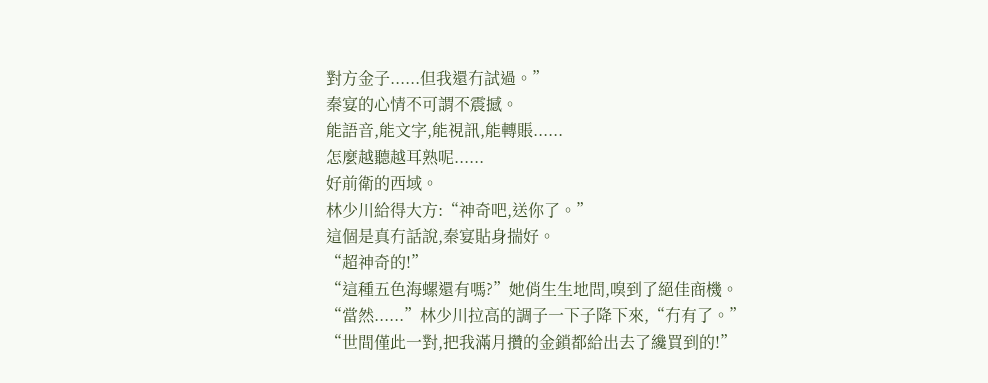對方金子......但我還冇試過。”
秦宴的心情不可謂不震撼。
能語音,能文字,能視訊,能轉賬......
怎麼越聽越耳熟呢......
好前衛的西域。
林少川給得大方:“神奇吧,送你了。”
這個是真冇話說,秦宴貼身揣好。
“超神奇的!”
“這種五色海螺還有嗎?”她俏生生地問,嗅到了絕佳商機。
“當然......”林少川拉高的調子一下子降下來,“冇有了。”
“世間僅此一對,把我滿月攢的金鎖都給出去了纔買到的!”